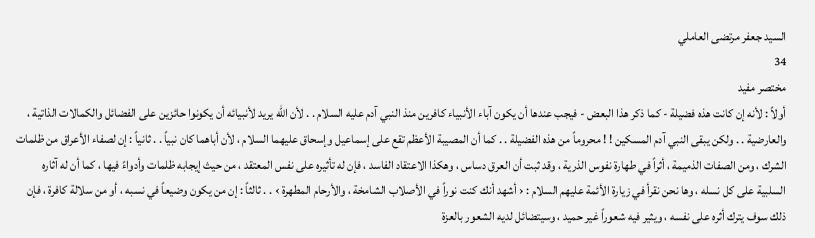السيد جعفر مرتضى العاملي
34
مختصر مفيد
أولاً : لأنه إن كانت هذه فضيلة - كما ذكر هذا البعض - فيجب عندها أن يكون آباء الأنبياء كافرين منذ النبي آدم عليه السلام . . لأن الله يريد لأنبيائه أن يكونوا حائزين على الفضائل والكمالات الذاتية ، والعارضية . . ولكن يبقى النبي آدم المسكين ! ! محروماً من هذه الفضيلة . . كما أن المصيبة الأعظم تقع على إسماعيل وإسحاق عليهما السلام ، لأن أباهما كان نبياً . . ثانياً : إن لصفاء الأعراق من ظلمات الشرك ، ومن الصفات الذميمة ، أثراً في طهارة نفوس الذرية ، وقد ثبت أن العرق دساس ، وهكذا الاعتقاد الفاسد ، فإن له تأثيره على نفس المعتقد ، من حيث إيجابه ظلمات وأدواءً فيها ، كما أن له آثاره السلبية على كل نسله ، وها نحن نقرأ في زيارة الأئمة عليهم السلام : ‹ أشهد أنك كنت نوراً في الأصلاب الشامخة ، والأرحام المطهرة › . . ثالثاً : إن من يكون وضيعاً في نسبه ، أو من سلالة كافرة ، فإن ذلك سوف يترك أثره على نفسه ، ويثير فيه شعوراً غير حميد ، وسيتضائل لديه الشعور بالعزة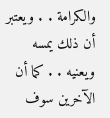والكرامة . . ويعتبر أن ذلك يمسه ويعنيه . . كما أن الآخرين سوف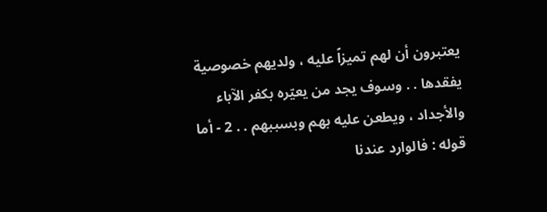يعتبرون أن لهم تميزاً عليه ، ولديهم خصوصية يفقدها . . وسوف يجد من يعيّره بكفر الآباء والأجداد ، ويطعن عليه بهم وبسببهم . . 2 - أما قوله : فالوارد عندنا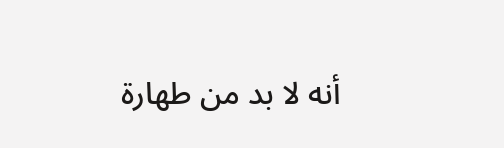أنه لا بد من طهارة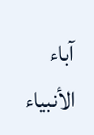آباء الأنبياء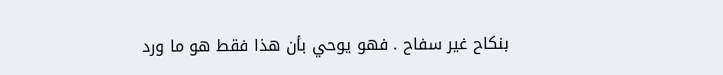بنكاح غير سفاح . فهو يوحي بأن هذا فقط هو ما ورد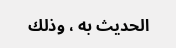الحديث به ، وذلك